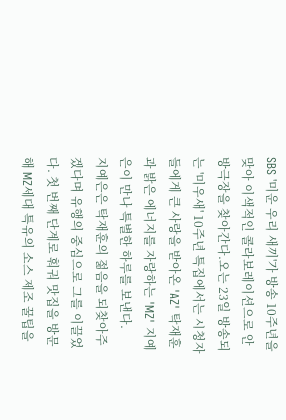SBS '미운 우리 새끼'가 방송 10주년을 맞아 이색적인 콜라보레이션으로 안방극장을 찾아간다.오는 23일 방송되는 '미우새' 10주년 특집에서는 시청자들에게 큰 사랑을 받아온 'AZ' 탁재훈과 밝은 에너지를 자랑하는 'MZ' 지예은이 만나 특별한 하루를 보낸다.
지예은은 탁재훈의 젊음을 되찾아주겠다며 유행의 중심으로 그를 이끌었다. 첫 번째 단계로 훠궈 맛집을 방문해 MZ세대 특유의 소스 제조 꿀팁을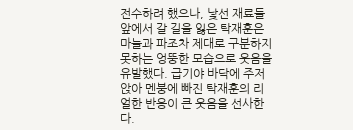전수하려 했으나, 낯선 재료들 앞에서 갈 길을 잃은 탁재훈은 마늘과 파조차 제대로 구분하지 못하는 엉뚱한 모습으로 웃음을 유발했다. 급기야 바닥에 주저앉아 멘붕에 빠진 탁재훈의 리얼한 반응이 큰 웃음을 선사한다.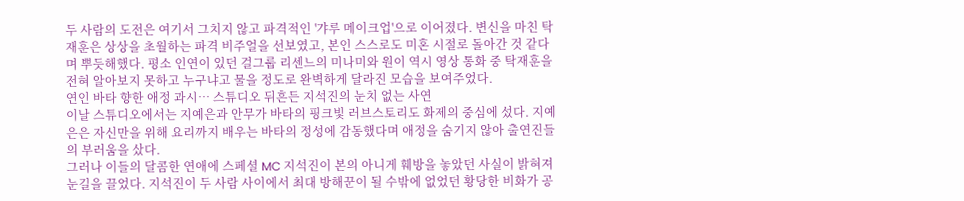두 사람의 도전은 여기서 그치지 않고 파격적인 '갸루 메이크업'으로 이어졌다. 변신을 마친 탁재훈은 상상을 초월하는 파격 비주얼을 선보였고, 본인 스스로도 미혼 시절로 돌아간 것 같다며 뿌듯해했다. 평소 인연이 있던 걸그룹 리센느의 미나미와 원이 역시 영상 통화 중 탁재훈을 전혀 알아보지 못하고 누구냐고 물을 정도로 완벽하게 달라진 모습을 보여주었다.
연인 바타 향한 애정 과시… 스튜디오 뒤흔든 지석진의 눈치 없는 사연
이날 스튜디오에서는 지예은과 안무가 바타의 핑크빛 러브스토리도 화제의 중심에 섰다. 지예은은 자신만을 위해 요리까지 배우는 바타의 정성에 감동했다며 애정을 숨기지 않아 출연진들의 부러움을 샀다.
그러나 이들의 달콤한 연애에 스페셜 MC 지석진이 본의 아니게 훼방을 놓았던 사실이 밝혀져 눈길을 끌었다. 지석진이 두 사람 사이에서 최대 방해꾼이 될 수밖에 없었던 황당한 비화가 공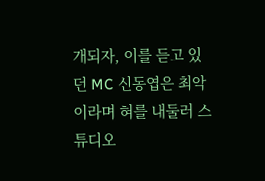개되자, 이를 듣고 있던 MC 신동엽은 최악이라며 혀를 내둘러 스튜디오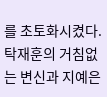를 초토화시켰다. 탁재훈의 거침없는 변신과 지예은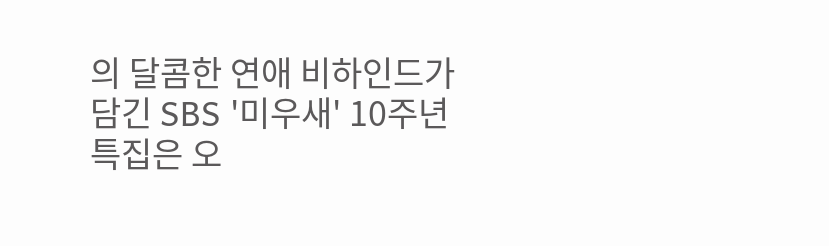의 달콤한 연애 비하인드가 담긴 SBS '미우새' 10주년 특집은 오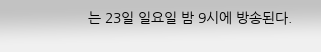는 23일 일요일 밤 9시에 방송된다.